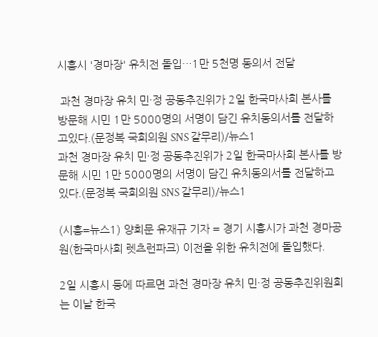시흥시 '경마장' 유치전 돌입…1만 5천명 동의서 전달

 과천 경마장 유치 민·정 공동추진위가 2일 한국마사회 본사를 방문해 시민 1만 5000명의 서명이 담긴 유치동의서를 전달하고있다.(문정복 국회의원 SNS 갈무리)/뉴스1
과천 경마장 유치 민·정 공동추진위가 2일 한국마사회 본사를 방문해 시민 1만 5000명의 서명이 담긴 유치동의서를 전달하고있다.(문정복 국회의원 SNS 갈무리)/뉴스1

(시흥=뉴스1) 양희문 유재규 기자 = 경기 시흥시가 과천 경마공원(한국마사회 렛츠런파크) 이전을 위한 유치전에 돌입했다.

2일 시흥시 등에 따르면 과천 경마장 유치 민·정 공동추진위원회는 이날 한국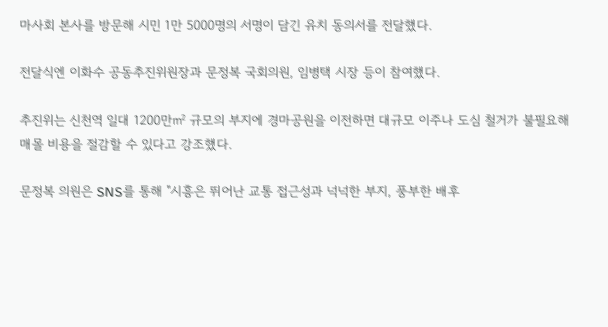마사회 본사를 방문해 시민 1만 5000명의 서명이 담긴 유치 동의서를 전달했다.

전달식엔 이화수 공동추진위원장과 문정복 국회의원, 임병택 시장 등이 참여했다.

추진위는 신천역 일대 1200만㎡ 규모의 부지에 경마공원을 이전하면 대규모 이주나 도심 철거가 불필요해 매몰 비용을 절감할 수 있다고 강조했다.

문정복 의원은 SNS를 통해 "시흥은 뛰어난 교통 접근성과 넉넉한 부지, 풍부한 배후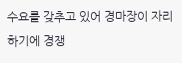수요를 갖추고 있어 경마장이 자리하기에 경쟁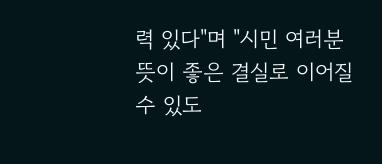력 있다"며 "시민 여러분 뜻이 좋은 결실로 이어질 수 있도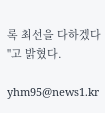록 최선을 다하겠다 "고 밝혔다.

yhm95@news1.kr